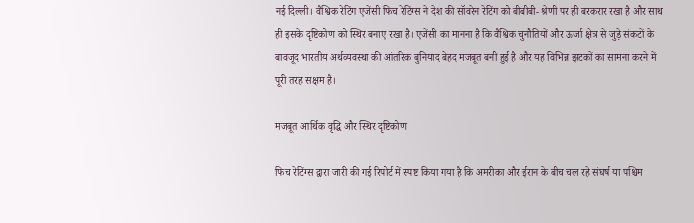नई दिल्ली। वैश्विक रेटिंग एजेंसी फिच रेटिंग्स ने देश की सॉवरेन रेटिंग को बीबीबी- श्रेणी पर ही बरकरार रखा है और साथ ही इसके दृष्टिकोण को स्थिर बनाए रखा है। एजेंसी का मानना है कि वैश्विक चुनौतियों और ऊर्जा क्षेत्र से जुड़े संकटों के बावजूद भारतीय अर्थव्यवस्था की आंतरिक बुनियाद बेहद मजबूत बनी हुई है और यह विभिन्न झटकों का सामना करने में पूरी तरह सक्षम है।

मजबूत आर्थिक वृद्धि और स्थिर दृष्टिकोण

फिच रेटिंग्स द्वारा जारी की गई रिपोर्ट में स्पष्ट किया गया है कि अमरीका और ईरान के बीच चल रहे संघर्ष या पश्चिम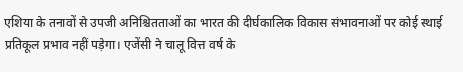एशिया के तनावों से उपजी अनिश्चितताओं का भारत की दीर्घकालिक विकास संभावनाओं पर कोई स्थाई प्रतिकूल प्रभाव नहीं पड़ेगा। एजेंसी ने चालू वित्त वर्ष के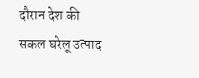दौरान देश की सकल घरेलू उत्पाद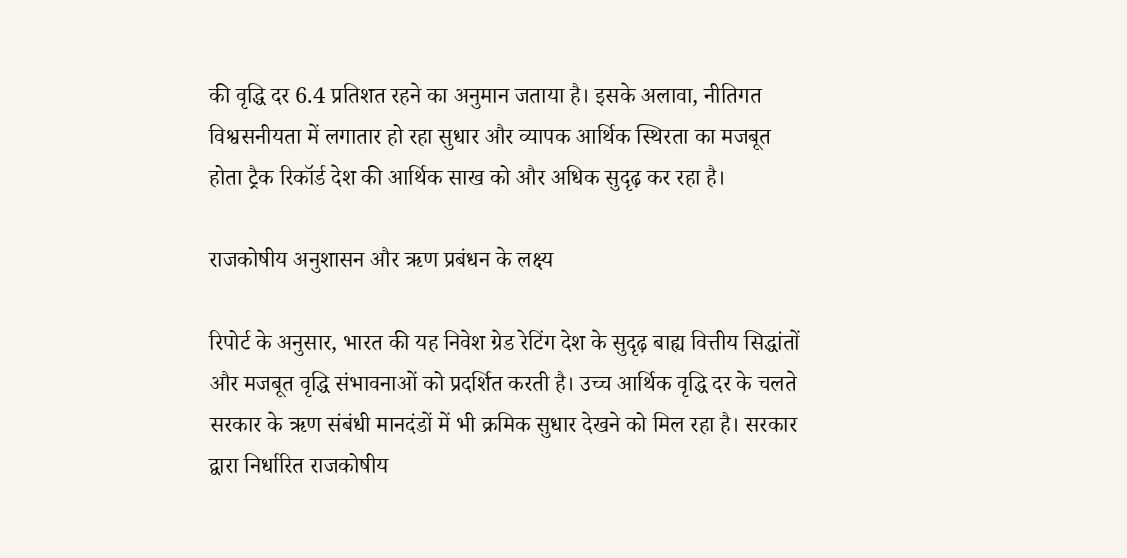की वृद्धि दर 6.4 प्रतिशत रहने का अनुमान जताया है। इसके अलावा, नीतिगत विश्वसनीयता में लगातार हो रहा सुधार और व्यापक आर्थिक स्थिरता का मजबूत होता ट्रैक रिकॉर्ड देश की आर्थिक साख को और अधिक सुदृढ़ कर रहा है।

राजकोषीय अनुशासन और ऋण प्रबंधन के लक्ष्य

रिपोर्ट के अनुसार, भारत की यह निवेश ग्रेड रेटिंग देश के सुदृढ़ बाह्य वित्तीय सिद्धांतों और मजबूत वृद्धि संभावनाओं को प्रदर्शित करती है। उच्च आर्थिक वृद्धि दर के चलते सरकार के ऋण संबंधी मानदंडों में भी क्रमिक सुधार देखने को मिल रहा है। सरकार द्वारा निर्धारित राजकोषीय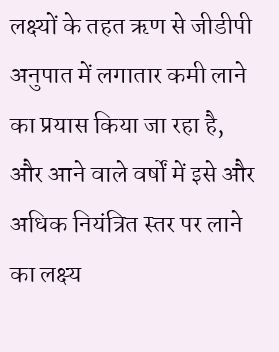लक्ष्यों के तहत ऋण से जीडीपी अनुपात में लगातार कमी लाने का प्रयास किया जा रहा है, और आने वाले वर्षों में इसे और अधिक नियंत्रित स्तर पर लाने का लक्ष्य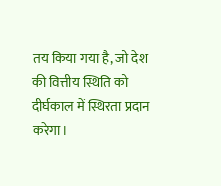तय किया गया है, जो देश की वित्तीय स्थिति को दीर्घकाल में स्थिरता प्रदान करेगा।